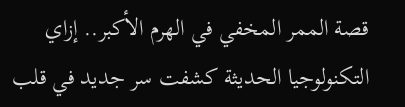قصة الممر المخفي في الهرم الأكبر.. إزاي التكنولوجيا الحديثة كشفت سر جديد في قلب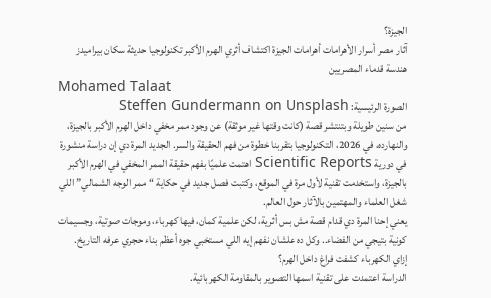الجيزة؟
آثار مصر أسرار الأهرامات أهرامات الجيزة اكتشاف أثري الهرم الأكبر تكنولوجيا حديثة سكان بيراميدز هندسة قدماء المصريين
Mohamed Talaat
الصورة الرئيسية: Steffen Gundermann on Unsplash
من سنين طويلة وبتنتشر قصة (كانت وقتها غير موثقة) عن وجود ممر مخفي داخل الهرم الأكبر بالجيزة، والنهارده، في 2026، التكنولوجيا بتقربنا خطوة من فهم الحقيقة والسر. الجديد المرة دي إن دراسة منشورة في دورية Scientific Reports اهتمت علميًا بفهم حقيقة الممر المخفي في الهرم الأكبر بالجيزة، واستخدمت تقنية لأول مرة في الموقع، وكتبت فصل جديد في حكاية “ممر الوجه الشمالي” اللي شغل العلماء والمهتمين بالآثار حول العالم.
يعني إحنا المرة دي قدام قصة مش بس أثرية، لكن علمية كمان، فيها كهرباء، وموجات صوتية، وجسيمات كونية بتيجي من الفضاء.. وكل ده علشان نفهم إيه اللي مستخبي جوه أعظم بناء حجري عرفه التاريخ.
إزاي الكهرباء كشفت فراغ داخل الهرم؟
الدراسة اعتمدت على تقنية اسمها التصوير بالمقاومة الكهربائية.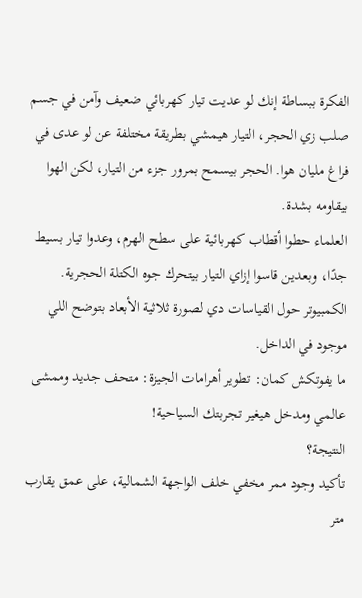الفكرة ببساطة إنك لو عديت تيار كهربائي ضعيف وآمن في جسم صلب زي الحجر، التيار هيمشي بطريقة مختلفة عن لو عدى في فراغ مليان هوا. الحجر بيسمح بمرور جزء من التيار، لكن الهوا بيقاومه بشدة.
العلماء حطوا أقطاب كهربائية على سطح الهرم، وعدوا تيار بسيط جدًا، وبعدين قاسوا إزاي التيار بيتحرك جوه الكتلة الحجرية. الكمبيوتر حول القياسات دي لصورة ثلاثية الأبعاد بتوضح اللي موجود في الداخل.
ما يفوتكش كمان: تطوير أهرامات الجيزة: متحف جديد وممشى عالمي ومدخل هيغير تجربتك السياحية!
النتيجة؟
تأكيد وجود ممر مخفي خلف الواجهة الشمالية، على عمق يقارب متر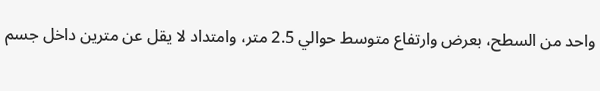واحد من السطح، بعرض وارتفاع متوسط حوالي 2.5 متر، وامتداد لا يقل عن مترين داخل جسم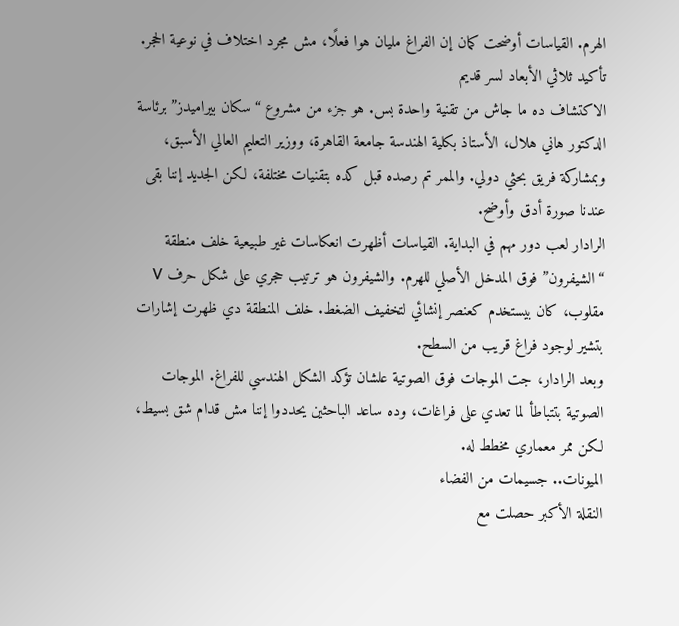الهرم. القياسات أوضحت كمان إن الفراغ مليان هوا فعلًا، مش مجرد اختلاف في نوعية الحجر.
تأكيد ثلاثي الأبعاد لسر قديم
الاكتشاف ده ما جاش من تقنية واحدة بس. هو جزء من مشروع “سكان بيراميدز” برئاسة الدكتور هاني هلال، الأستاذ بكلية الهندسة جامعة القاهرة، ووزير التعليم العالي الأسبق، وبمشاركة فريق بحثي دولي. والممر تم رصده قبل كده بتقنيات مختلفة، لكن الجديد إننا بقى عندنا صورة أدق وأوضح.
الرادار لعب دور مهم في البداية. القياسات أظهرت انعكاسات غير طبيعية خلف منطقة “الشيفرون” فوق المدخل الأصلي للهرم. والشيفرون هو ترتيب حجري على شكل حرف V مقلوب، كان بيستخدم كعنصر إنشائي لتخفيف الضغط. خلف المنطقة دي ظهرت إشارات بتشير لوجود فراغ قريب من السطح.
وبعد الرادار، جت الموجات فوق الصوتية علشان تؤكد الشكل الهندسي للفراغ. الموجات الصوتية بتتباطأ لما تعدي على فراغات، وده ساعد الباحثين يحددوا إننا مش قدام شق بسيط، لكن ممر معماري مخطط له.
الميونات.. جسيمات من الفضاء
النقلة الأكبر حصلت مع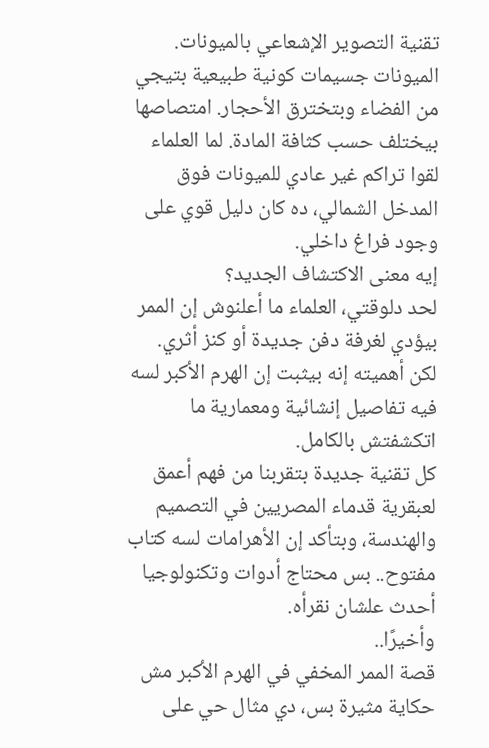تقنية التصوير الإشعاعي بالميونات. الميونات جسيمات كونية طبيعية بتيجي من الفضاء وبتخترق الأحجار. امتصاصها بيختلف حسب كثافة المادة. لما العلماء لقوا تراكم غير عادي للميونات فوق المدخل الشمالي، ده كان دليل قوي على وجود فراغ داخلي.
إيه معنى الاكتشاف الجديد؟
لحد دلوقتي، العلماء ما أعلنوش إن الممر بيؤدي لغرفة دفن جديدة أو كنز أثري. لكن أهميته إنه بيثبت إن الهرم الأكبر لسه فيه تفاصيل إنشائية ومعمارية ما اتكشفتش بالكامل.
كل تقنية جديدة بتقربنا من فهم أعمق لعبقرية قدماء المصريين في التصميم والهندسة، وبتأكد إن الأهرامات لسه كتاب مفتوح.. بس محتاج أدوات وتكنولوجيا أحدث علشان نقرأه.
وأخيرًا..
قصة الممر المخفي في الهرم الأكبر مش حكاية مثيرة بس، دي مثال حي على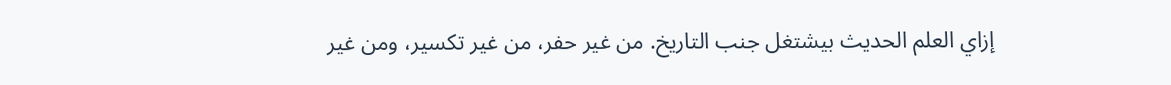إزاي العلم الحديث بيشتغل جنب التاريخ. من غير حفر، من غير تكسير، ومن غير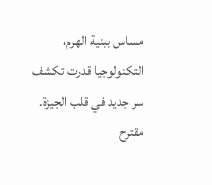مساس ببنية الهرم، التكنولوجيا قدرت تكشف سر جديد في قلب الجيزة.
مقترح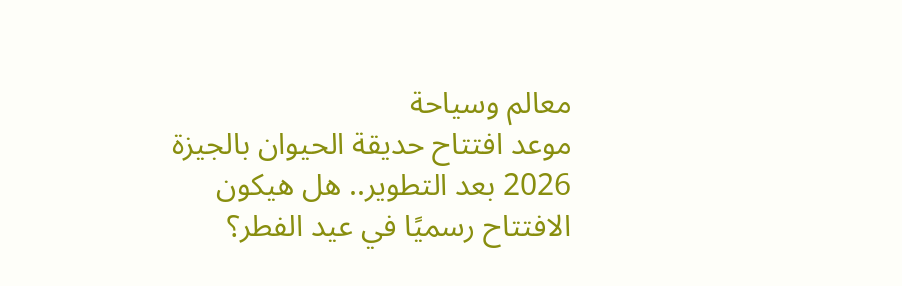معالم وسياحة
موعد افتتاح حديقة الحيوان بالجيزة 2026 بعد التطوير.. هل هيكون الافتتاح رسميًا في عيد الفطر؟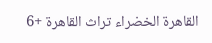القاهرة الخضراء تراث القاهرة +6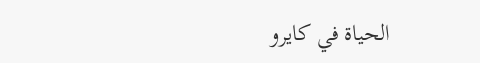الحياة في كايرو